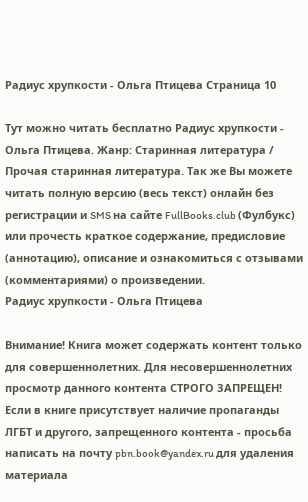Радиус хрупкости - Ольга Птицева Страница 10

Тут можно читать бесплатно Радиус хрупкости - Ольга Птицева. Жанр: Старинная литература / Прочая старинная литература. Так же Вы можете читать полную версию (весь текст) онлайн без регистрации и SMS на сайте FullBooks.club (Фулбукс) или прочесть краткое содержание, предисловие (аннотацию), описание и ознакомиться с отзывами (комментариями) о произведении.
Радиус хрупкости - Ольга Птицева

Внимание! Книга может содержать контент только для совершеннолетних. Для несовершеннолетних просмотр данного контента СТРОГО ЗАПРЕЩЕН! Если в книге присутствует наличие пропаганды ЛГБТ и другого, запрещенного контента - просьба написать на почту pbn.book@yandex.ru для удаления материала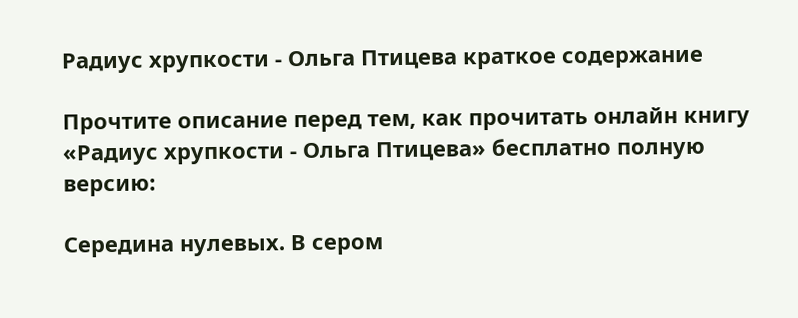Радиус хрупкости - Ольга Птицева краткое содержание

Прочтите описание перед тем, как прочитать онлайн книгу «Радиус хрупкости - Ольга Птицева» бесплатно полную версию:

Середина нулевых. В сером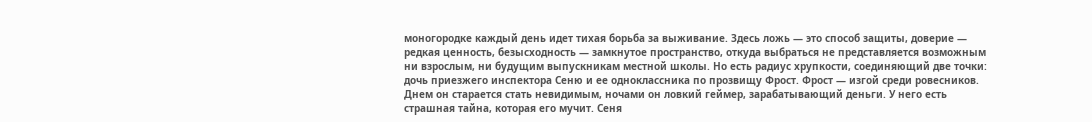моногородке каждый день идет тихая борьба за выживание. Здесь ложь — это способ защиты, доверие — редкая ценность, безысходность — замкнутое пространство, откуда выбраться не представляется возможным ни взрослым, ни будущим выпускникам местной школы. Но есть радиус хрупкости, соединяющий две точки: дочь приезжего инспектора Сеню и ее одноклассника по прозвищу Фрост. Фрост — изгой среди ровесников. Днем он старается стать невидимым, ночами он ловкий геймер, зарабатывающий деньги. У него есть страшная тайна, которая его мучит. Сеня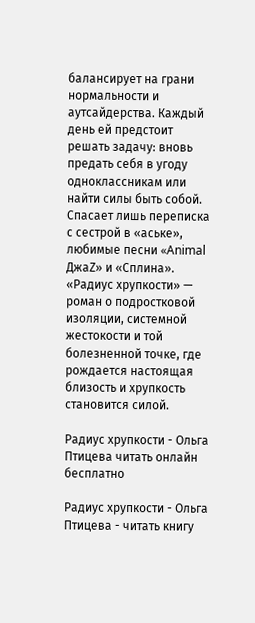балансирует на грани нормальности и аутсайдерства. Каждый день ей предстоит решать задачу: вновь предать себя в угоду одноклассникам или найти силы быть собой. Спасает лишь переписка с сестрой в «аське», любимые песни «Animal ДжаZ» и «Сплина». «Радиус хрупкости» — роман о подростковой изоляции, системной жестокости и той болезненной точке, где рождается настоящая близость и хрупкость становится силой.

Радиус хрупкости - Ольга Птицева читать онлайн бесплатно

Радиус хрупкости - Ольга Птицева - читать книгу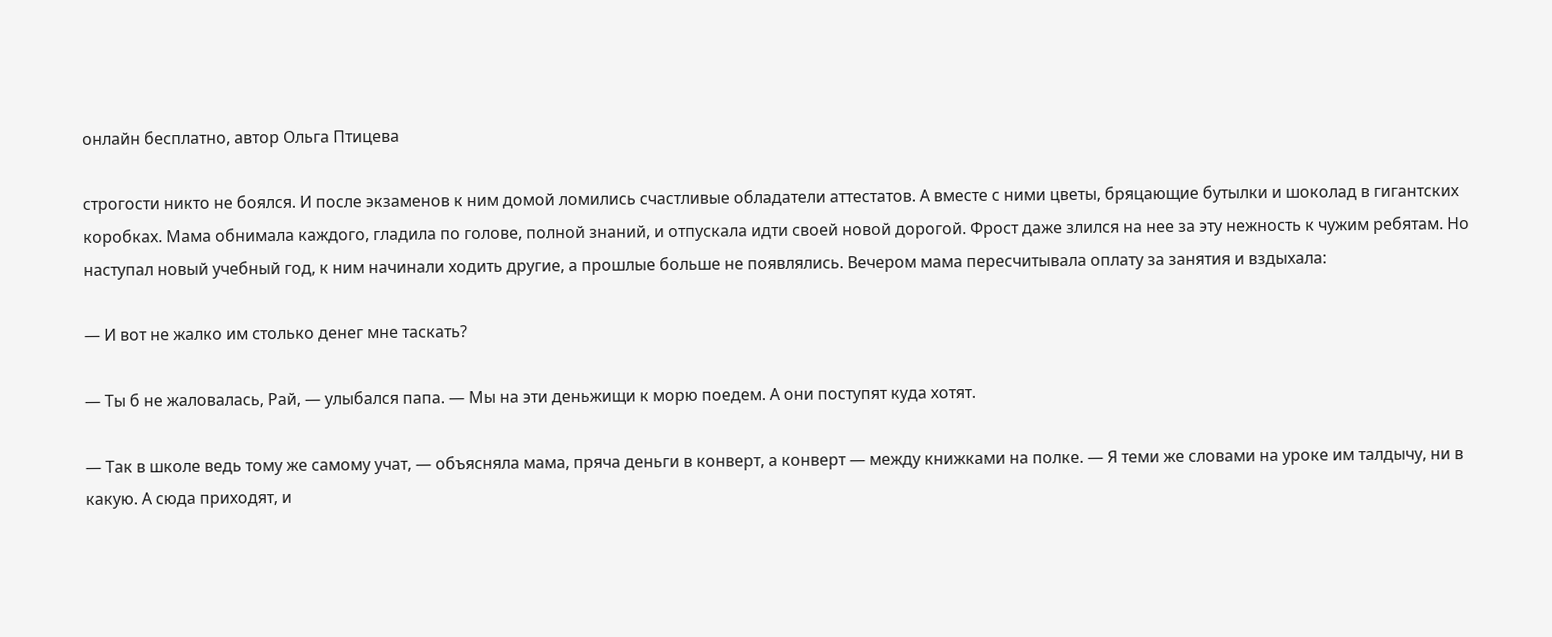онлайн бесплатно, автор Ольга Птицева

строгости никто не боялся. И после экзаменов к ним домой ломились счастливые обладатели аттестатов. А вместе с ними цветы, бряцающие бутылки и шоколад в гигантских коробках. Мама обнимала каждого, гладила по голове, полной знаний, и отпускала идти своей новой дорогой. Фрост даже злился на нее за эту нежность к чужим ребятам. Но наступал новый учебный год, к ним начинали ходить другие, а прошлые больше не появлялись. Вечером мама пересчитывала оплату за занятия и вздыхала:

— И вот не жалко им столько денег мне таскать?

— Ты б не жаловалась, Рай, — улыбался папа. — Мы на эти деньжищи к морю поедем. А они поступят куда хотят.

— Так в школе ведь тому же самому учат, — объясняла мама, пряча деньги в конверт, а конверт — между книжками на полке. — Я теми же словами на уроке им талдычу, ни в какую. А сюда приходят, и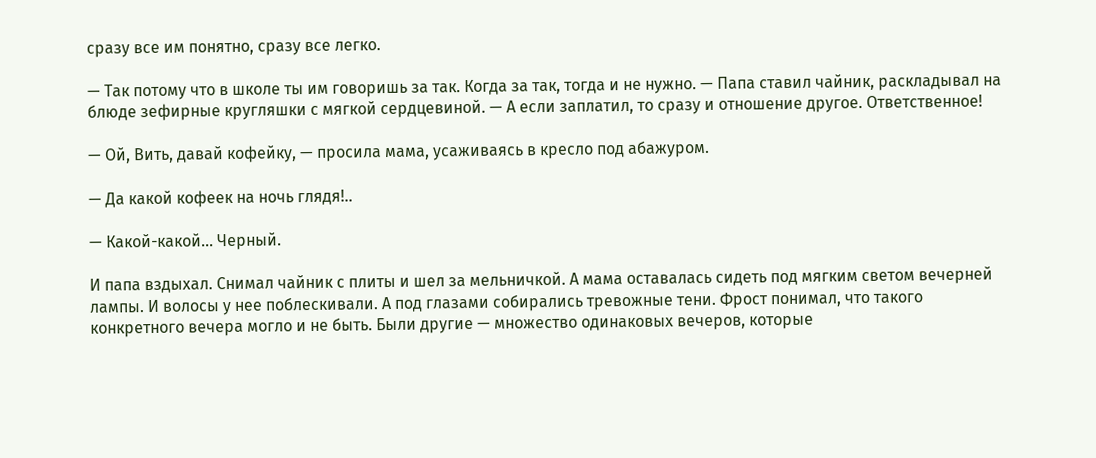сразу все им понятно, сразу все легко.

— Так потому что в школе ты им говоришь за так. Когда за так, тогда и не нужно. — Папа ставил чайник, раскладывал на блюде зефирные кругляшки с мягкой сердцевиной. — А если заплатил, то сразу и отношение другое. Ответственное!

— Ой, Вить, давай кофейку, — просила мама, усаживаясь в кресло под абажуром.

— Да какой кофеек на ночь глядя!..

— Какой-какой... Черный.

И папа вздыхал. Снимал чайник с плиты и шел за мельничкой. А мама оставалась сидеть под мягким светом вечерней лампы. И волосы у нее поблескивали. А под глазами собирались тревожные тени. Фрост понимал, что такого конкретного вечера могло и не быть. Были другие — множество одинаковых вечеров, которые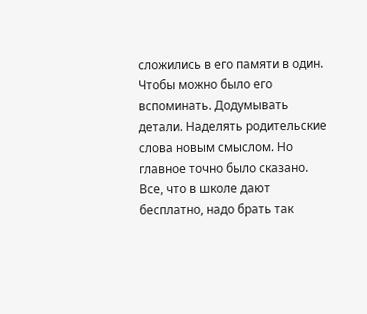сложились в его памяти в один. Чтобы можно было его вспоминать. Додумывать детали. Наделять родительские слова новым смыслом. Но главное точно было сказано. Все, что в школе дают бесплатно, надо брать так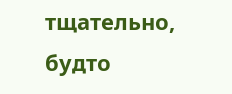тщательно, будто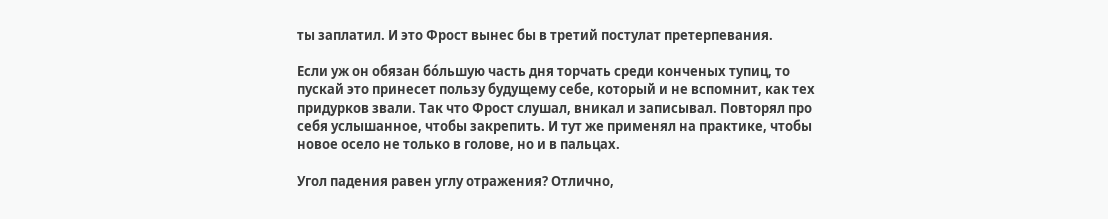ты заплатил. И это Фрост вынес бы в третий постулат претерпевания.

Если уж он обязан бóльшую часть дня торчать среди конченых тупиц, то пускай это принесет пользу будущему себе, который и не вспомнит, как тех придурков звали. Так что Фрост слушал, вникал и записывал. Повторял про себя услышанное, чтобы закрепить. И тут же применял на практике, чтобы новое осело не только в голове, но и в пальцах.

Угол падения равен углу отражения? Отлично,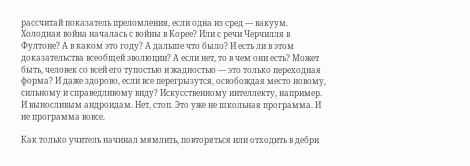рассчитай показатель преломления, если одна из сред — вакуум. Холодная война началась с войны в Корее? Или с речи Черчилля в Фултоне? А в каком это году? А дальше что было? И есть ли в этом доказательства всеобщей эволюции? А если нет, то в чем они есть? Может быть, человек со всей его тупостью и жадностью — это только переходная форма? И даже здорово, если все перегрызутся, освобождая место новому, сильному и справедливому виду? Искусственному интеллекту, например. И выносливым андроидам. Нет, стоп. Это уже не школьная программа. И не программа вовсе.

Как только учитель начинал мямлить, повторяться или отходить в дебри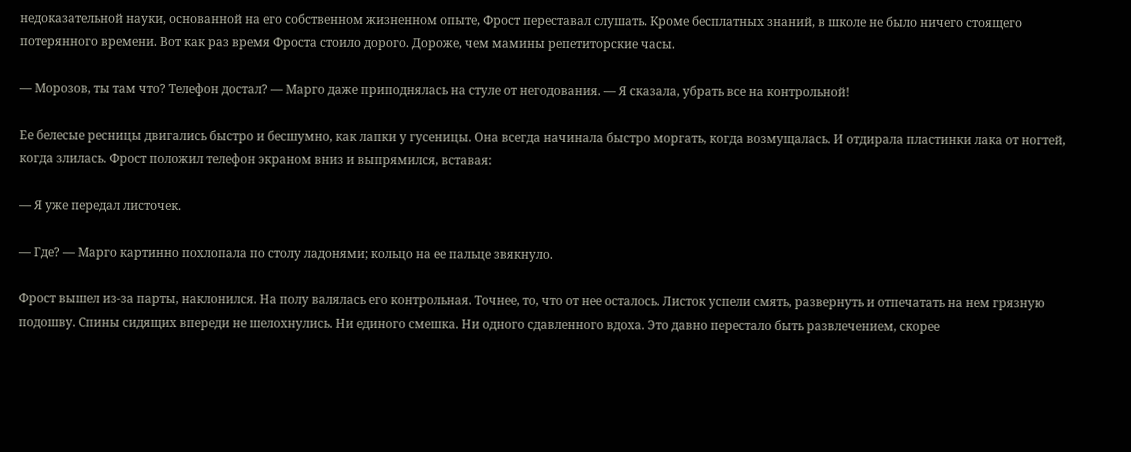недоказательной науки, основанной на его собственном жизненном опыте, Фрост переставал слушать. Кроме бесплатных знаний, в школе не было ничего стоящего потерянного времени. Вот как раз время Фроста стоило дорого. Дороже, чем мамины репетиторские часы.

— Морозов, ты там что? Телефон достал? — Марго даже приподнялась на стуле от негодования. — Я сказала, убрать все на контрольной!

Ее белесые ресницы двигались быстро и бесшумно, как лапки у гусеницы. Она всегда начинала быстро моргать, когда возмущалась. И отдирала пластинки лака от ногтей, когда злилась. Фрост положил телефон экраном вниз и выпрямился, вставая:

— Я уже передал листочек.

— Где? — Марго картинно похлопала по столу ладонями; кольцо на ее пальце звякнуло.

Фрост вышел из-за парты, наклонился. На полу валялась его контрольная. Точнее, то, что от нее осталось. Листок успели смять, развернуть и отпечатать на нем грязную подошву. Спины сидящих впереди не шелохнулись. Ни единого смешка. Ни одного сдавленного вдоха. Это давно перестало быть развлечением, скорее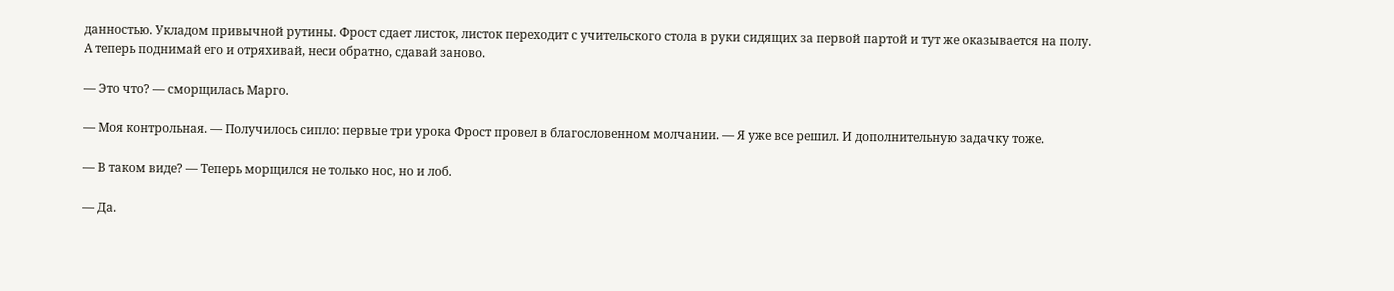данностью. Укладом привычной рутины. Фрост сдает листок, листок переходит с учительского стола в руки сидящих за первой партой и тут же оказывается на полу. А теперь поднимай его и отряхивай, неси обратно, сдавай заново.

— Это что? — сморщилась Марго.

— Моя контрольная. — Получилось сипло: первые три урока Фрост провел в благословенном молчании. — Я уже все решил. И дополнительную задачку тоже.

— В таком виде? — Теперь морщился не только нос, но и лоб.

— Да.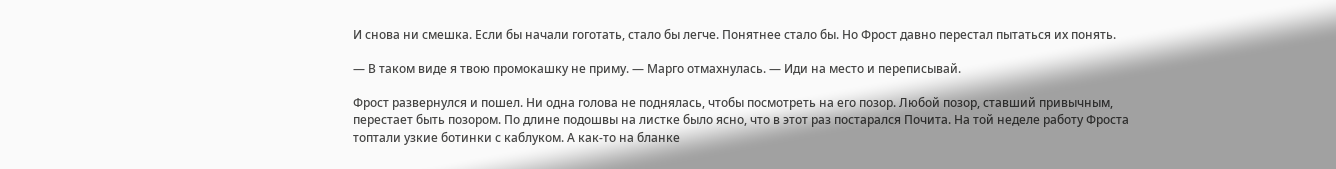И снова ни смешка. Если бы начали гоготать, стало бы легче. Понятнее стало бы. Но Фрост давно перестал пытаться их понять.

— В таком виде я твою промокашку не приму. — Марго отмахнулась. — Иди на место и переписывай.

Фрост развернулся и пошел. Ни одна голова не поднялась, чтобы посмотреть на его позор. Любой позор, ставший привычным, перестает быть позором. По длине подошвы на листке было ясно, что в этот раз постарался Почита. На той неделе работу Фроста топтали узкие ботинки с каблуком. А как-то на бланке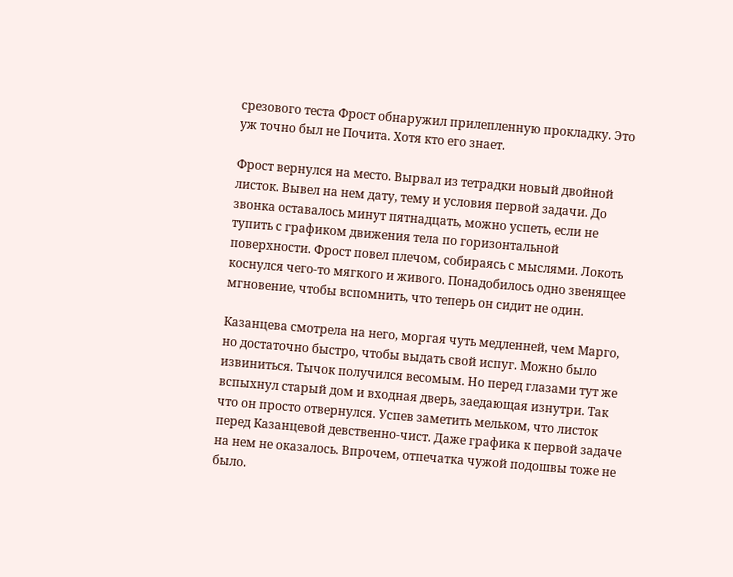срезового теста Фрост обнаружил прилепленную прокладку. Это уж точно был не Почита. Хотя кто его знает.

Фрост вернулся на место. Вырвал из тетрадки новый двойной листок. Вывел на нем дату, тему и условия первой задачи. До звонка оставалось минут пятнадцать, можно успеть, если не тупить с графиком движения тела по горизонтальной поверхности. Фрост повел плечом, собираясь с мыслями. Локоть коснулся чего-то мягкого и живого. Понадобилось одно звенящее мгновение, чтобы вспомнить, что теперь он сидит не один.

Казанцева смотрела на него, моргая чуть медленней, чем Марго, но достаточно быстро, чтобы выдать свой испуг. Можно было извиниться. Тычок получился весомым. Но перед глазами тут же вспыхнул старый дом и входная дверь, заедающая изнутри. Так что он просто отвернулся. Успев заметить мельком, что листок перед Казанцевой девственно-чист. Даже графика к первой задаче на нем не оказалось. Впрочем, отпечатка чужой подошвы тоже не было.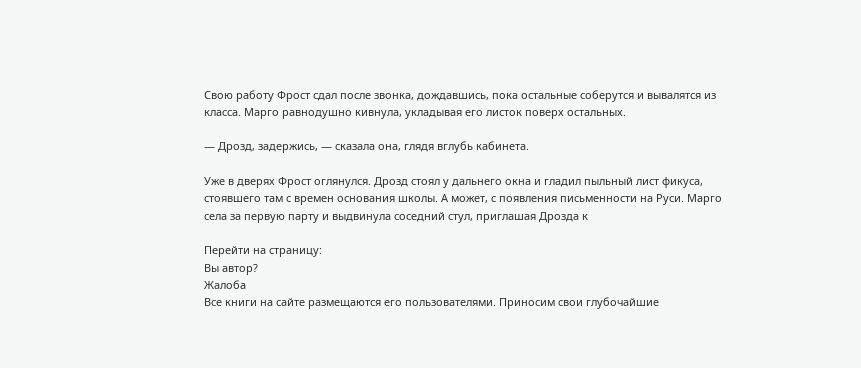Свою работу Фрост сдал после звонка, дождавшись, пока остальные соберутся и вывалятся из класса. Марго равнодушно кивнула, укладывая его листок поверх остальных.

— Дрозд, задержись, — сказала она, глядя вглубь кабинета.

Уже в дверях Фрост оглянулся. Дрозд стоял у дальнего окна и гладил пыльный лист фикуса, стоявшего там с времен основания школы. А может, с появления письменности на Руси. Марго села за первую парту и выдвинула соседний стул, приглашая Дрозда к

Перейти на страницу:
Вы автор?
Жалоба
Все книги на сайте размещаются его пользователями. Приносим свои глубочайшие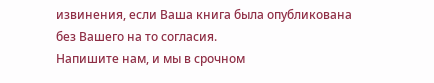извинения, если Ваша книга была опубликована без Вашего на то согласия.
Напишите нам, и мы в срочном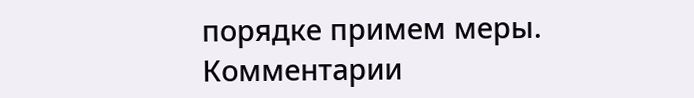порядке примем меры.
Комментарии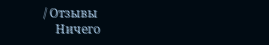/ Отзывы
    Ничего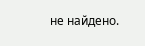не найдено.